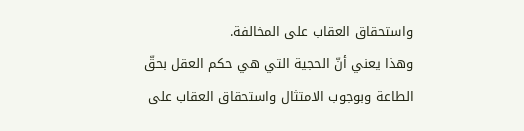واستحقاق العقاب على المخالفة.
وهذا يعني أنّ الحجية التي هي حكم العقل بحقّ الطاعة وبوجوب الامتثال واستحقاق العقاب على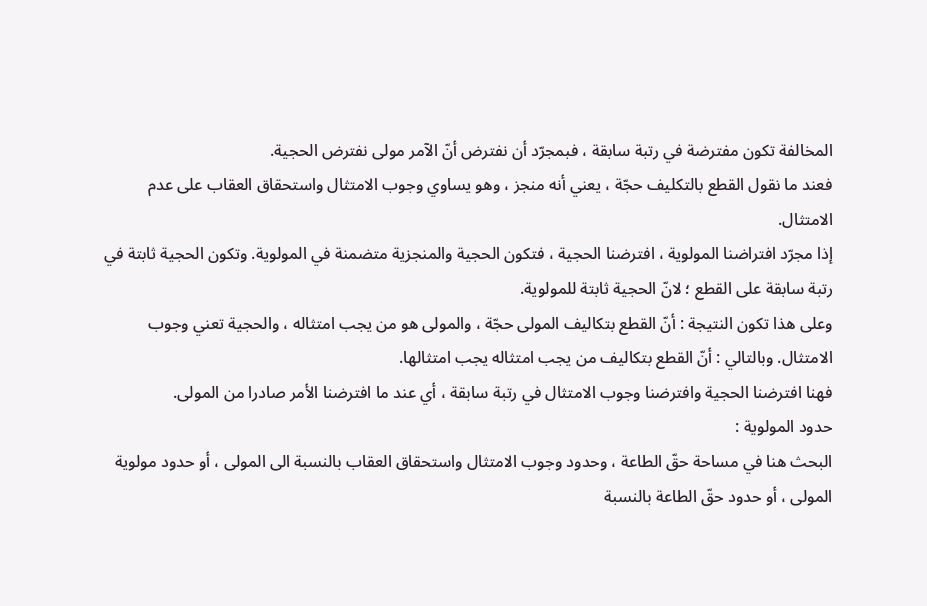المخالفة تكون مفترضة في رتبة سابقة ، فبمجرّد أن نفترض أنّ الآمر مولى نفترض الحجية.
فعند ما نقول القطع بالتكليف حجّة ، يعني أنه منجز ، وهو يساوي وجوب الامتثال واستحقاق العقاب على عدم الامتثال.
إذا مجرّد افتراضنا المولوية ، افترضنا الحجية ، فتكون الحجية والمنجزية متضمنة في المولوية. وتكون الحجية ثابتة في رتبة سابقة على القطع ؛ لانّ الحجية ثابتة للمولوية.
وعلى هذا تكون النتيجة : أنّ القطع بتكاليف المولى حجّة ، والمولى هو من يجب امتثاله ، والحجية تعني وجوب الامتثال. وبالتالي : أنّ القطع بتكاليف من يجب امتثاله يجب امتثالها.
فهنا افترضنا الحجية وافترضنا وجوب الامتثال في رتبة سابقة ، أي عند ما افترضنا الأمر صادرا من المولى.
حدود المولوية :
البحث هنا في مساحة حقّ الطاعة ، وحدود وجوب الامتثال واستحقاق العقاب بالنسبة الى المولى ، أو حدود مولوية المولى ، أو حدود حقّ الطاعة بالنسبة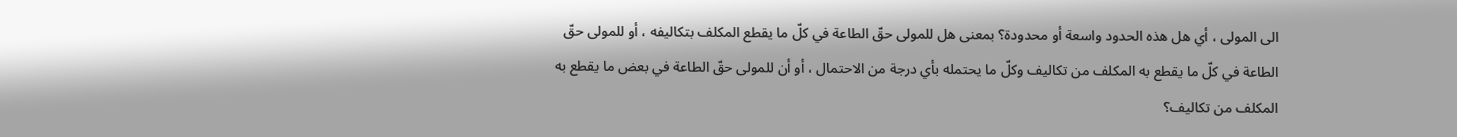الى المولى ، أي هل هذه الحدود واسعة أو محدودة؟ بمعنى هل للمولى حقّ الطاعة في كلّ ما يقطع المكلف بتكاليفه ، أو للمولى حقّ الطاعة في كلّ ما يقطع به المكلف من تكاليف وكلّ ما يحتمله بأي درجة من الاحتمال ، أو أن للمولى حقّ الطاعة في بعض ما يقطع به المكلف من تكاليف؟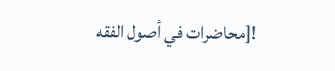![محاضرات في أصول الفقه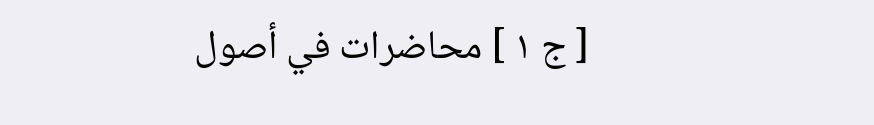[ ج ١ ] محاضرات في أصول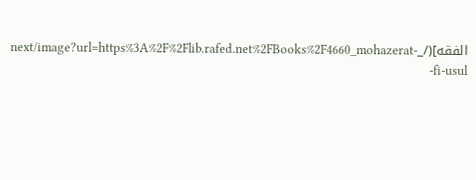الفقه](/_next/image?url=https%3A%2F%2Flib.rafed.net%2FBooks%2F4660_mohazerat-fi-usul-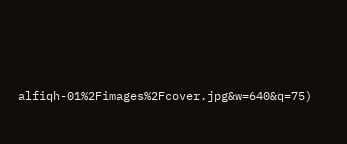alfiqh-01%2Fimages%2Fcover.jpg&w=640&q=75)